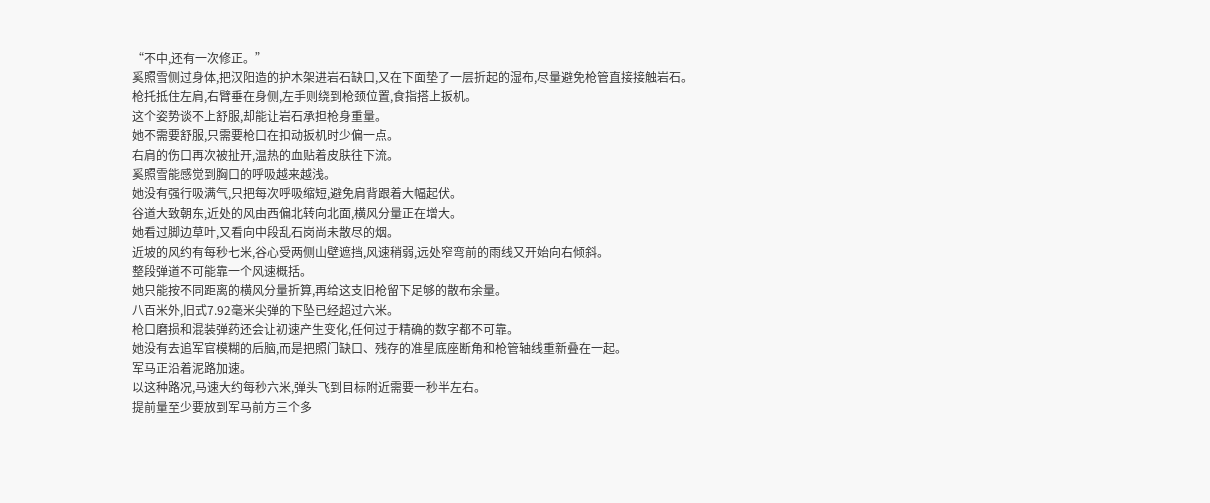“不中,还有一次修正。”
奚照雪侧过身体,把汉阳造的护木架进岩石缺口,又在下面垫了一层折起的湿布,尽量避免枪管直接接触岩石。
枪托抵住左肩,右臂垂在身侧,左手则绕到枪颈位置,食指搭上扳机。
这个姿势谈不上舒服,却能让岩石承担枪身重量。
她不需要舒服,只需要枪口在扣动扳机时少偏一点。
右肩的伤口再次被扯开,温热的血贴着皮肤往下流。
奚照雪能感觉到胸口的呼吸越来越浅。
她没有强行吸满气,只把每次呼吸缩短,避免肩背跟着大幅起伏。
谷道大致朝东,近处的风由西偏北转向北面,横风分量正在增大。
她看过脚边草叶,又看向中段乱石岗尚未散尽的烟。
近坡的风约有每秒七米,谷心受两侧山壁遮挡,风速稍弱,远处窄弯前的雨线又开始向右倾斜。
整段弹道不可能靠一个风速概括。
她只能按不同距离的横风分量折算,再给这支旧枪留下足够的散布余量。
八百米外,旧式7.92毫米尖弹的下坠已经超过六米。
枪口磨损和混装弹药还会让初速产生变化,任何过于精确的数字都不可靠。
她没有去追军官模糊的后脑,而是把照门缺口、残存的准星底座断角和枪管轴线重新叠在一起。
军马正沿着泥路加速。
以这种路况,马速大约每秒六米,弹头飞到目标附近需要一秒半左右。
提前量至少要放到军马前方三个多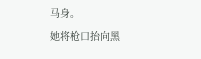马身。
她将枪口抬向黑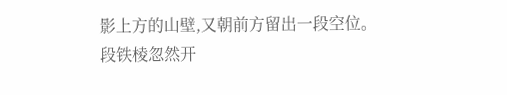影上方的山壁,又朝前方留出一段空位。
段铁棱忽然开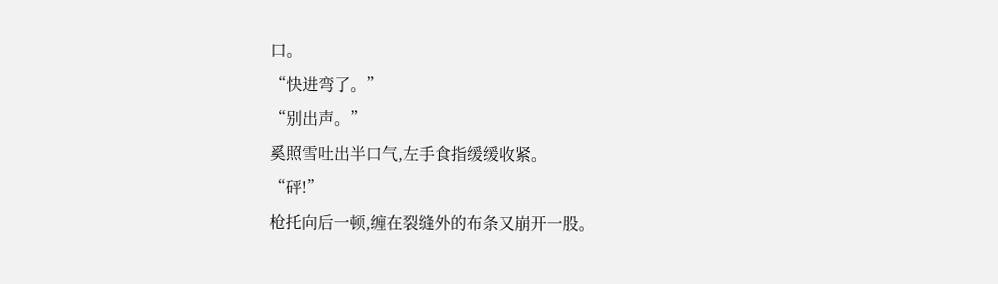口。
“快进弯了。”
“别出声。”
奚照雪吐出半口气,左手食指缓缓收紧。
“砰!”
枪托向后一顿,缠在裂缝外的布条又崩开一股。